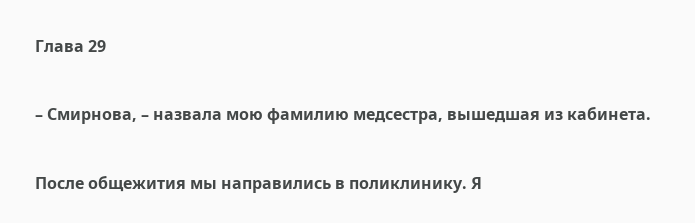Глава 29

– Смирнова, – назвала мою фамилию медсестра, вышедшая из кабинета.

После общежития мы направились в поликлинику. Я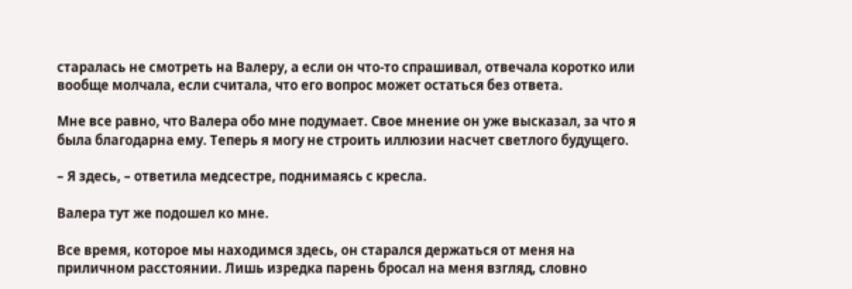старалась не смотреть на Валеру, а если он что-то спрашивал, отвечала коротко или вообще молчала, если считала, что его вопрос может остаться без ответа.

Мне все равно, что Валера обо мне подумает. Свое мнение он уже высказал, за что я была благодарна ему. Теперь я могу не строить иллюзии насчет светлого будущего.

– Я здесь, – ответила медсестре, поднимаясь с кресла.

Валера тут же подошел ко мне.

Все время, которое мы находимся здесь, он старался держаться от меня на приличном расстоянии. Лишь изредка парень бросал на меня взгляд, словно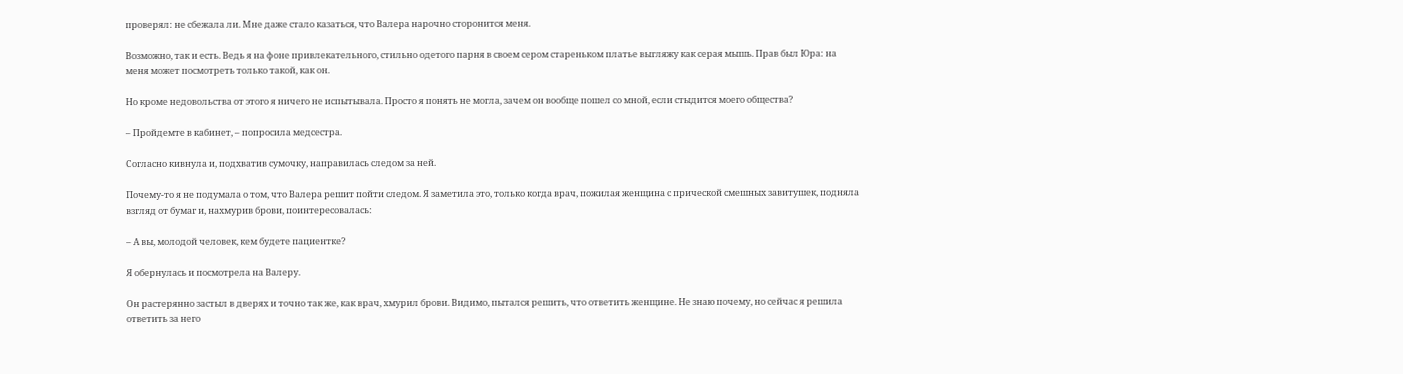проверял: не сбежала ли. Мне даже стало казаться, что Валера нарочно сторонится меня.

Возможно, так и есть. Ведь я на фоне привлекательного, стильно одетого парня в своем сером стареньком платье выгляжу как серая мышь. Прав был Юра: на меня может посмотреть только такой, как он.

Но кроме недовольства от этого я ничего не испытывала. Просто я понять не могла, зачем он вообще пошел со мной, если стыдится моего общества?

– Пройдемте в кабинет, – попросила медсестра.

Согласно кивнула и, подхватив сумочку, направилась следом за ней.

Почему-то я не подумала о том, что Валера решит пойти следом. Я заметила это, только когда врач, пожилая женщина с прической смешных завитушек, подняла взгляд от бумаг и, нахмурив брови, поинтересовалась:

– А вы, молодой человек, кем будете пациентке?

Я обернулась и посмотрела на Валеру.

Он растерянно застыл в дверях и точно так же, как врач, хмурил брови. Видимо, пытался решить, что ответить женщине. Не знаю почему, но сейчас я решила ответить за него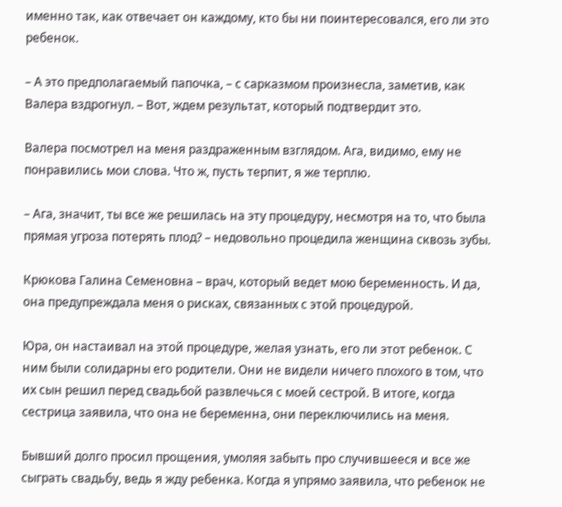именно так, как отвечает он каждому, кто бы ни поинтересовался, его ли это ребенок.

– А это предполагаемый папочка, – с сарказмом произнесла, заметив, как Валера вздрогнул. – Вот, ждем результат, который подтвердит это.

Валера посмотрел на меня раздраженным взглядом. Ага, видимо, ему не понравились мои слова. Что ж, пусть терпит, я же терплю.

– Ага, значит, ты все же решилась на эту процедуру, несмотря на то, что была прямая угроза потерять плод? – недовольно процедила женщина сквозь зубы.

Крюкова Галина Семеновна – врач, который ведет мою беременность. И да, она предупреждала меня о рисках, связанных с этой процедурой.

Юра, он настаивал на этой процедуре, желая узнать, его ли этот ребенок. С ним были солидарны его родители. Они не видели ничего плохого в том, что их сын решил перед свадьбой развлечься с моей сестрой. В итоге, когда сестрица заявила, что она не беременна, они переключились на меня.

Бывший долго просил прощения, умоляя забыть про случившееся и все же сыграть свадьбу, ведь я жду ребенка. Когда я упрямо заявила, что ребенок не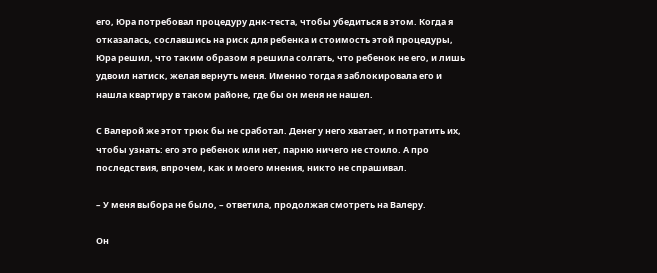его, Юра потребовал процедуру днк-теста, чтобы убедиться в этом. Когда я отказалась, сославшись на риск для ребенка и стоимость этой процедуры, Юра решил, что таким образом я решила солгать, что ребенок не его, и лишь удвоил натиск, желая вернуть меня. Именно тогда я заблокировала его и нашла квартиру в таком районе, где бы он меня не нашел.

С Валерой же этот трюк бы не сработал. Денег у него хватает, и потратить их, чтобы узнать: его это ребенок или нет, парню ничего не стоило. А про последствия, впрочем, как и моего мнения, никто не спрашивал.

– У меня выбора не было, – ответила, продолжая смотреть на Валеру.

Он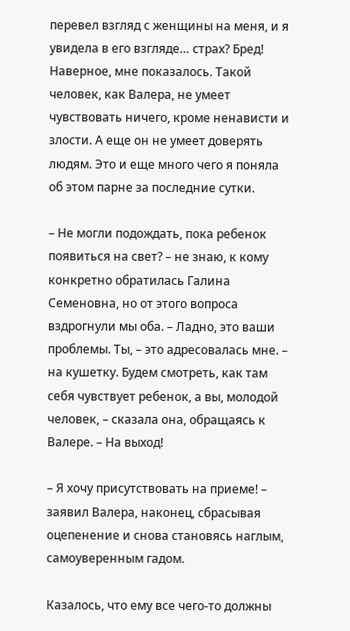перевел взгляд с женщины на меня, и я увидела в его взгляде… страх? Бред! Наверное, мне показалось. Такой человек, как Валера, не умеет чувствовать ничего, кроме ненависти и злости. А еще он не умеет доверять людям. Это и еще много чего я поняла об этом парне за последние сутки.

– Не могли подождать, пока ребенок появиться на свет? – не знаю, к кому конкретно обратилась Галина Семеновна, но от этого вопроса вздрогнули мы оба. – Ладно, это ваши проблемы. Ты, – это адресовалась мне. – на кушетку. Будем смотреть, как там себя чувствует ребенок, а вы, молодой человек, – сказала она, обращаясь к Валере. – На выход!

– Я хочу присутствовать на приеме! – заявил Валера, наконец, сбрасывая оцепенение и снова становясь наглым, самоуверенным гадом.

Казалось, что ему все чего-то должны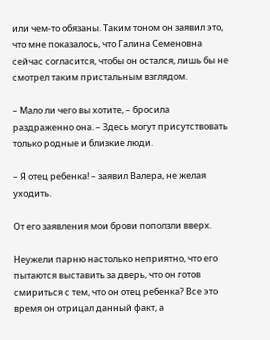или чем-то обязаны. Таким тоном он заявил это, что мне показалось, что Галина Семеновна сейчас согласится, чтобы он остался, лишь бы не смотрел таким пристальным взглядом.

– Мало ли чего вы хотите, – бросила раздраженно она. – Здесь могут присутствовать только родные и близкие люди.

– Я отец ребенка! – заявил Валера, не желая уходить.

От его заявления мои брови поползли вверх.

Неужели парню настолько неприятно, что его пытаются выставить за дверь, что он готов смириться с тем, что он отец ребенка? Все это время он отрицал данный факт, а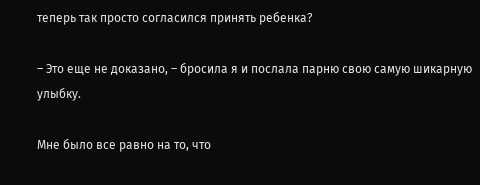теперь так просто согласился принять ребенка?

– Это еще не доказано, – бросила я и послала парню свою самую шикарную улыбку.

Мне было все равно на то, что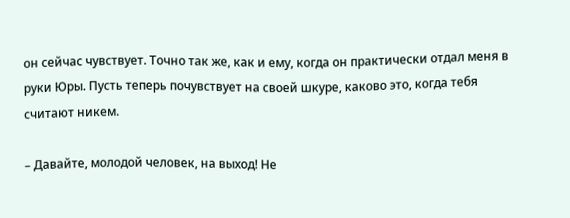он сейчас чувствует. Точно так же, как и ему, когда он практически отдал меня в руки Юры. Пусть теперь почувствует на своей шкуре, каково это, когда тебя считают никем.

– Давайте, молодой человек, на выход! Не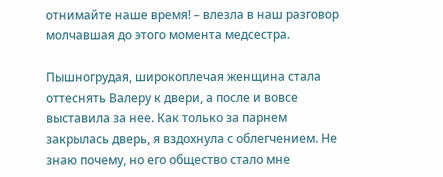отнимайте наше время! – влезла в наш разговор молчавшая до этого момента медсестра.

Пышногрудая, широкоплечая женщина стала оттеснять Валеру к двери, а после и вовсе выставила за нее. Как только за парнем закрылась дверь, я вздохнула с облегчением. Не знаю почему, но его общество стало мне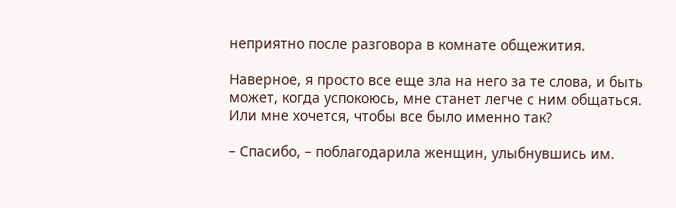неприятно после разговора в комнате общежития.

Наверное, я просто все еще зла на него за те слова, и быть может, когда успокоюсь, мне станет легче с ним общаться. Или мне хочется, чтобы все было именно так?

– Спасибо, – поблагодарила женщин, улыбнувшись им.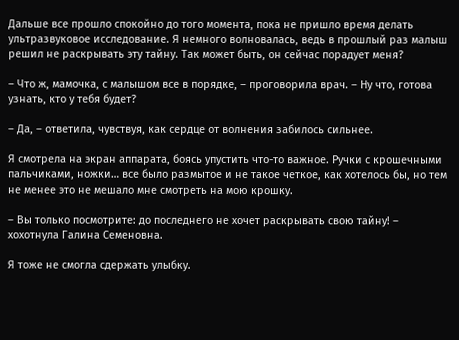Дальше все прошло спокойно до того момента, пока не пришло время делать ультразвуковое исследование. Я немного волновалась, ведь в прошлый раз малыш решил не раскрывать эту тайну. Так может быть, он сейчас порадует меня?

– Что ж, мамочка, с малышом все в порядке, – проговорила врач. – Ну что, готова узнать, кто у тебя будет?

– Да, – ответила, чувствуя, как сердце от волнения забилось сильнее.

Я смотрела на экран аппарата, боясь упустить что-то важное. Ручки с крошечными пальчиками, ножки… все было размытое и не такое четкое, как хотелось бы, но тем не менее это не мешало мне смотреть на мою крошку.

– Вы только посмотрите: до последнего не хочет раскрывать свою тайну! – хохотнула Галина Семеновна.

Я тоже не смогла сдержать улыбку.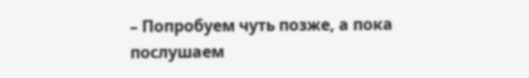– Попробуем чуть позже, а пока послушаем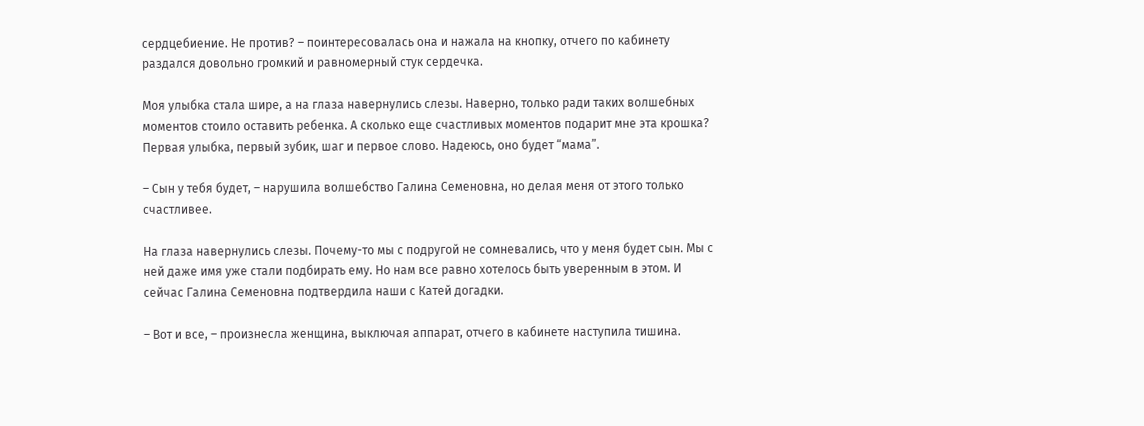сердцебиение. Не против? – поинтересовалась она и нажала на кнопку, отчего по кабинету раздался довольно громкий и равномерный стук сердечка.

Моя улыбка стала шире, а на глаза навернулись слезы. Наверно, только ради таких волшебных моментов стоило оставить ребенка. А сколько еще счастливых моментов подарит мне эта крошка? Первая улыбка, первый зубик, шаг и первое слово. Надеюсь, оно будет “мама”.

– Сын у тебя будет, – нарушила волшебство Галина Семеновна, но делая меня от этого только счастливее.

На глаза навернулись слезы. Почему-то мы с подругой не сомневались, что у меня будет сын. Мы с ней даже имя уже стали подбирать ему. Но нам все равно хотелось быть уверенным в этом. И сейчас Галина Семеновна подтвердила наши с Катей догадки.

– Вот и все, – произнесла женщина, выключая аппарат, отчего в кабинете наступила тишина.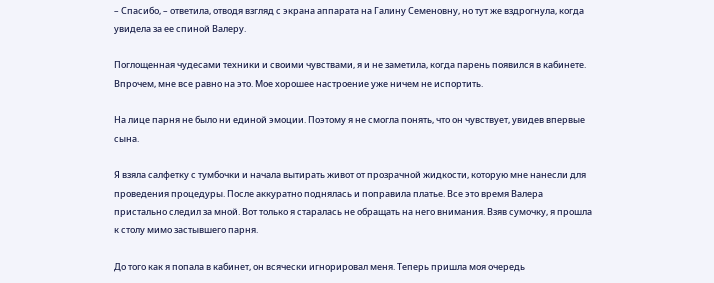– Спасибо, – ответила, отводя взгляд с экрана аппарата на Галину Семеновну, но тут же вздрогнула, когда увидела за ее спиной Валеру.

Поглощенная чудесами техники и своими чувствами, я и не заметила, когда парень появился в кабинете. Впрочем, мне все равно на это. Мое хорошее настроение уже ничем не испортить.

На лице парня не было ни единой эмоции. Поэтому я не смогла понять, что он чувствует, увидев впервые сына.

Я взяла салфетку с тумбочки и начала вытирать живот от прозрачной жидкости, которую мне нанесли для проведения процедуры. После аккуратно поднялась и поправила платье. Все это время Валера пристально следил за мной. Вот только я старалась не обращать на него внимания. Взяв сумочку, я прошла к столу мимо застывшего парня.

До того как я попала в кабинет, он всячески игнорировал меня. Теперь пришла моя очередь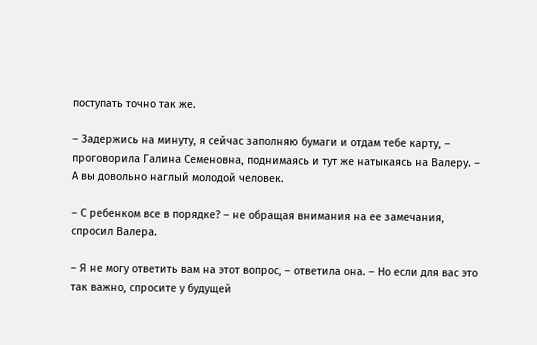поступать точно так же.

– Задержись на минуту, я сейчас заполняю бумаги и отдам тебе карту, – проговорила Галина Семеновна, поднимаясь и тут же натыкаясь на Валеру. – А вы довольно наглый молодой человек.

– С ребенком все в порядке? – не обращая внимания на ее замечания, спросил Валера.

– Я не могу ответить вам на этот вопрос, – ответила она. – Но если для вас это так важно, спросите у будущей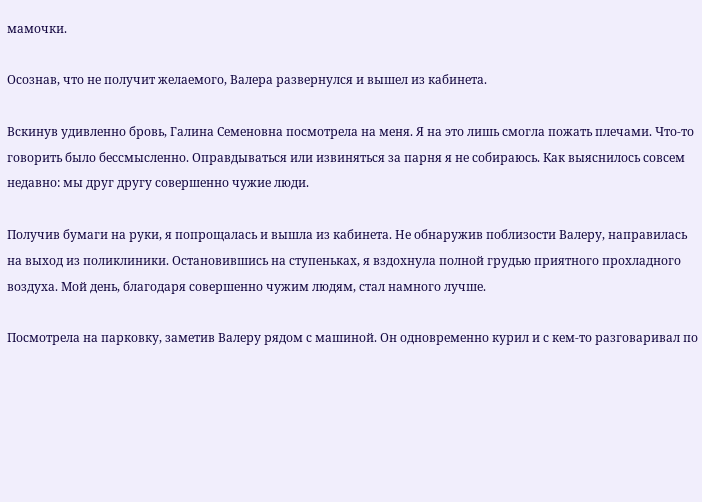мамочки.

Осознав, что не получит желаемого, Валера развернулся и вышел из кабинета.

Вскинув удивленно бровь, Галина Семеновна посмотрела на меня. Я на это лишь смогла пожать плечами. Что-то говорить было бессмысленно. Оправдываться или извиняться за парня я не собираюсь. Как выяснилось совсем недавно: мы друг другу совершенно чужие люди.

Получив бумаги на руки, я попрощалась и вышла из кабинета. Не обнаружив поблизости Валеру, направилась на выход из поликлиники. Остановившись на ступеньках, я вздохнула полной грудью приятного прохладного воздуха. Мой день, благодаря совершенно чужим людям, стал намного лучше.

Посмотрела на парковку, заметив Валеру рядом с машиной. Он одновременно курил и с кем-то разговаривал по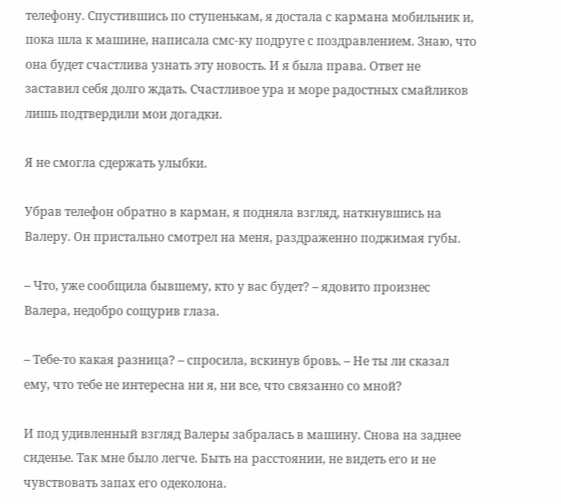телефону. Спустившись по ступенькам, я достала с кармана мобильник и, пока шла к машине, написала смс-ку подруге с поздравлением. Знаю, что она будет счастлива узнать эту новость. И я была права. Ответ не заставил себя долго ждать. Счастливое ура и море радостных смайликов лишь подтвердили мои догадки.

Я не смогла сдержать улыбки.

Убрав телефон обратно в карман, я подняла взгляд, наткнувшись на Валеру. Он пристально смотрел на меня, раздраженно поджимая губы.

– Что, уже сообщила бывшему, кто у вас будет? – ядовито произнес Валера, недобро сощурив глаза.

– Тебе-то какая разница? – спросила, вскинув бровь. – Не ты ли сказал ему, что тебе не интересна ни я, ни все, что связанно со мной?

И под удивленный взгляд Валеры забралась в машину. Снова на заднее сиденье. Так мне было легче. Быть на расстоянии, не видеть его и не чувствовать запах его одеколона.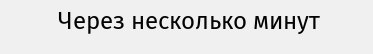Через несколько минут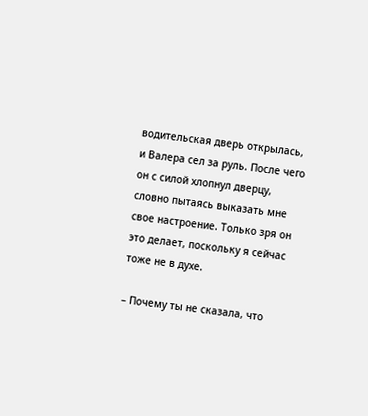водительская дверь открылась, и Валера сел за руль. После чего он с силой хлопнул дверцу, словно пытаясь выказать мне свое настроение. Только зря он это делает, поскольку я сейчас тоже не в духе.

– Почему ты не сказала, что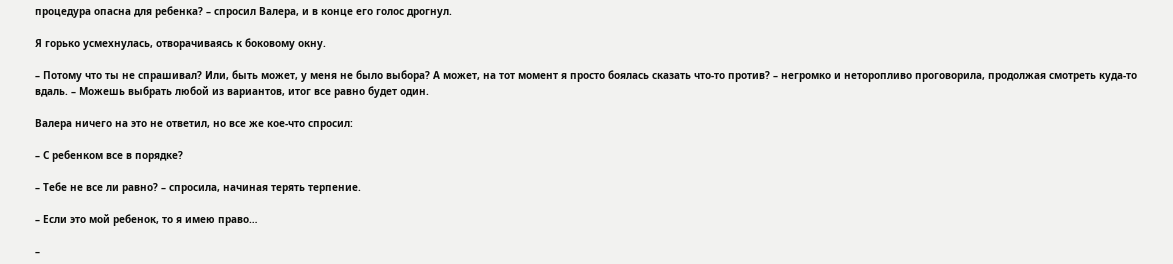процедура опасна для ребенка? – спросил Валера, и в конце его голос дрогнул.

Я горько усмехнулась, отворачиваясь к боковому окну.

– Потому что ты не спрашивал? Или, быть может, у меня не было выбора? А может, на тот момент я просто боялась сказать что-то против? – негромко и неторопливо проговорила, продолжая смотреть куда-то вдаль. – Можешь выбрать любой из вариантов, итог все равно будет один.

Валера ничего на это не ответил, но все же кое-что спросил:

– С ребенком все в порядке?

– Тебе не все ли равно? – спросила, начиная терять терпение.

– Если это мой ребенок, то я имею право…

–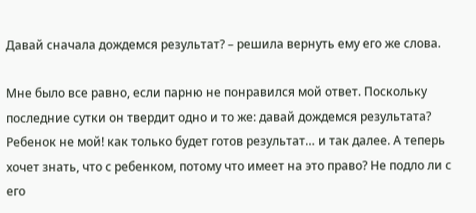Давай сначала дождемся результат? – решила вернуть ему его же слова.

Мне было все равно, если парню не понравился мой ответ. Поскольку последние сутки он твердит одно и то же: давай дождемся результата? Ребенок не мой! как только будет готов результат… и так далее. А теперь хочет знать, что с ребенком, потому что имеет на это право? Не подло ли с его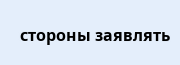стороны заявлять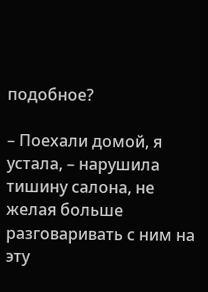подобное?

– Поехали домой, я устала, – нарушила тишину салона, не желая больше разговаривать с ним на эту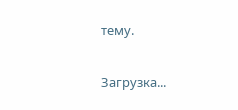тему.

Загрузка...